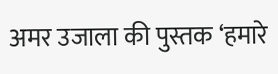अमर उजाला की पुस्तक ‘हमारे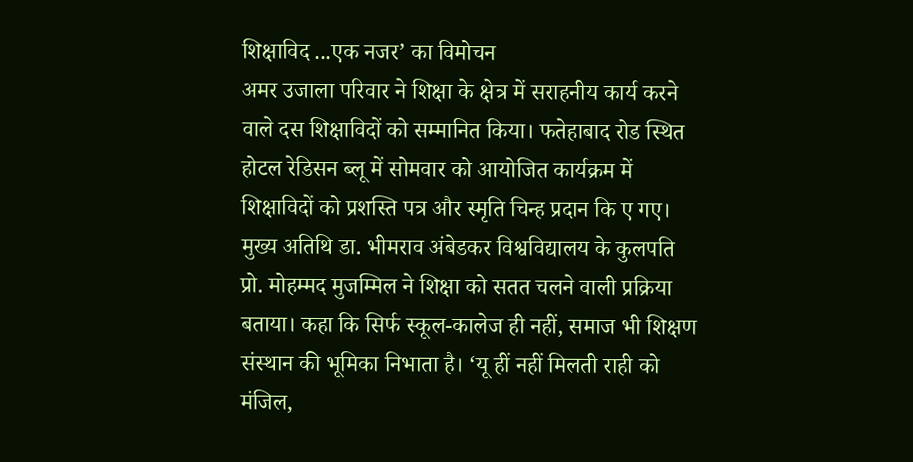शिक्षाविद ...एक नजर’ का विमोचन
अमर उजाला परिवार ने शिक्षा के क्षेत्र में सराहनीय कार्य करने वाले दस शिक्षाविदों को सम्मानित किया। फतेहाबाद रोड स्थित होटल रेडिसन ब्लू में सोमवार को आयोजित कार्यक्रम में शिक्षाविदों को प्रशस्ति पत्र और स्मृति चिन्ह प्रदान कि ए गए।
मुख्य अतिथि डा. भीमराव अंबेडकर विश्वविद्यालय के कुलपति प्रो. मोहम्मद मुजम्मिल ने शिक्षा को सतत चलने वाली प्रक्रिया बताया। कहा कि सिर्फ स्कूल-कालेज ही नहीं, समाज भी शिक्षण संस्थान की भूमिका निभाता है। ‘यू हीं नहीं मिलती राही को मंजिल,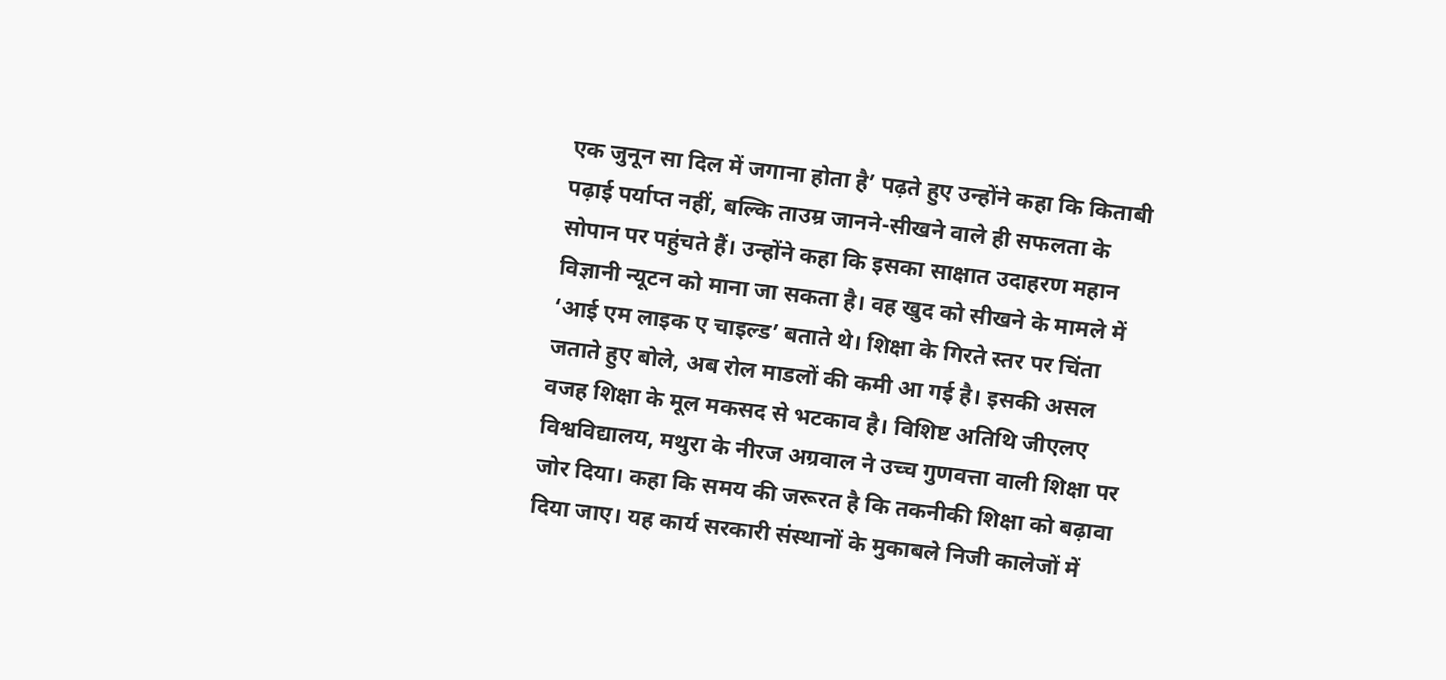एक जुनून सा दिल में जगाना होता है’ पढ़ते हुए उन्होंने कहा कि किताबी पढ़ाई पर्याप्त नहीं, बल्कि ताउम्र जानने-सीखने वाले ही सफलता के सोपान पर पहुंचते हैं। उन्होंने कहा कि इसका साक्षात उदाहरण महान विज्ञानी न्यूटन को माना जा सकता है। वह खुद को सीखने के मामले में ‘आई एम लाइक ए चाइल्ड’ बताते थे। शिक्षा के गिरते स्तर पर चिंता जताते हुए बोले, अब रोल माडलों की कमी आ गई है। इसकी असल वजह शिक्षा के मूल मकसद से भटकाव है। विशिष्ट अतिथि जीएलए विश्वविद्यालय, मथुरा के नीरज अग्रवाल ने उच्च गुणवत्ता वाली शिक्षा पर जोर दिया। कहा कि समय की जरूरत है कि तकनीकी शिक्षा को बढ़ावा दिया जाए। यह कार्य सरकारी संस्थानों के मुकाबले निजी कालेजों में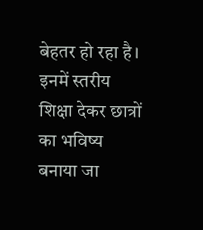बेहतर हो रहा है। इनमें स्तरीय शिक्षा देकर छात्रों का भविष्य बनाया जा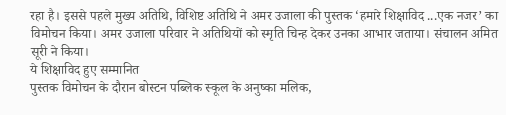रहा है। इससे पहले मुख्य अतिथि, विशिष्ट अतिथि ने अमर उजाला की पुस्तक ‘हमारे शिक्षाविद ...एक नजर’ का विमोचन किया। अमर उजाला परिवार ने अतिथियों को स्मृति चिन्ह देकर उनका आभार जताया। संचालन अमित सूरी ने किया।
ये शिक्षाविद हुए सम्मानित
पुस्तक विमोचन के दौरान बोस्टन पब्लिक स्कूल के अनुष्का मलिक,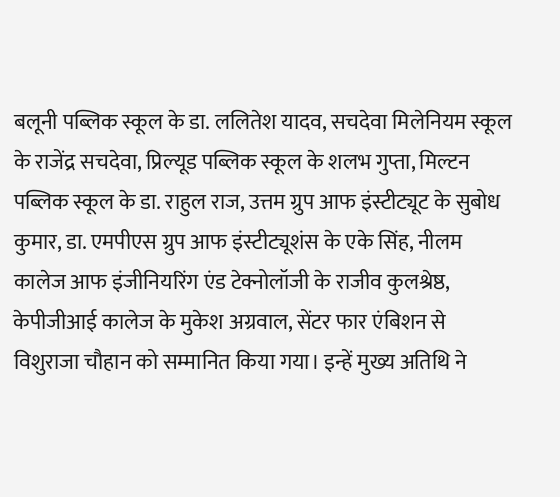बलूनी पब्लिक स्कूल के डा. ललितेश यादव, सचदेवा मिलेनियम स्कूल के राजेंद्र सचदेवा, प्रिल्यूड पब्लिक स्कूल के शलभ गुप्ता, मिल्टन पब्लिक स्कूल के डा. राहुल राज, उत्तम ग्रुप आफ इंस्टीट्यूट के सुबोध कुमार, डा. एमपीएस ग्रुप आफ इंस्टीट्यूशंस के एके सिंह, नीलम कालेज आफ इंजीनियरिंग एंड टेक्नोलॉजी के राजीव कुलश्रेष्ठ, केपीजीआई कालेज के मुकेश अग्रवाल, सेंटर फार एंबिशन से विशुराजा चौहान को सम्मानित किया गया। इन्हें मुख्य अतिथि ने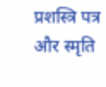प्रशस्त्रि पत्र और स्मृति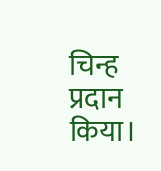चिन्ह प्रदान किया।